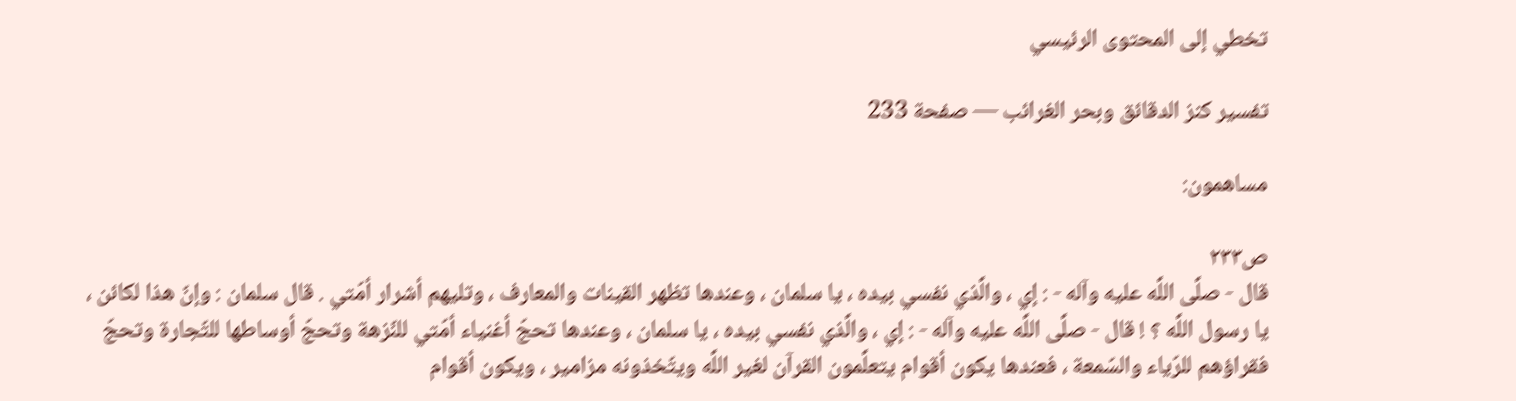تخطي إلى المحتوى الرئيسي

تفسير كنز الدقائق وبحر الغرائب — صفحة 233

مساهمون:

ص٢٣٣
قال - صلَّى اللَّه عليه وآله - : إي ، والَّذي نفسي بيده ، يا سلمان ، وعندها تظهر القينات والمعارف ، وتليهم أشرار أمّتي . قال سلمان : وإنّ هذا لكائن ، يا رسول اللَّه ؟ ! قال - صلَّى اللَّه عليه وآله - : إي ، والَّذي نفسي بيده ، يا سلمان ، وعندها تحجّ أغنياء أمّتي للنّزهة وتحجّ أوساطها للتّجارة وتحجّ فقراؤهم للرّياء والسّمعة ، فعندها يكون أقوام يتعلَّمون القرآن لغير اللَّه ويتّخذونه مزامير ، ويكون أقوام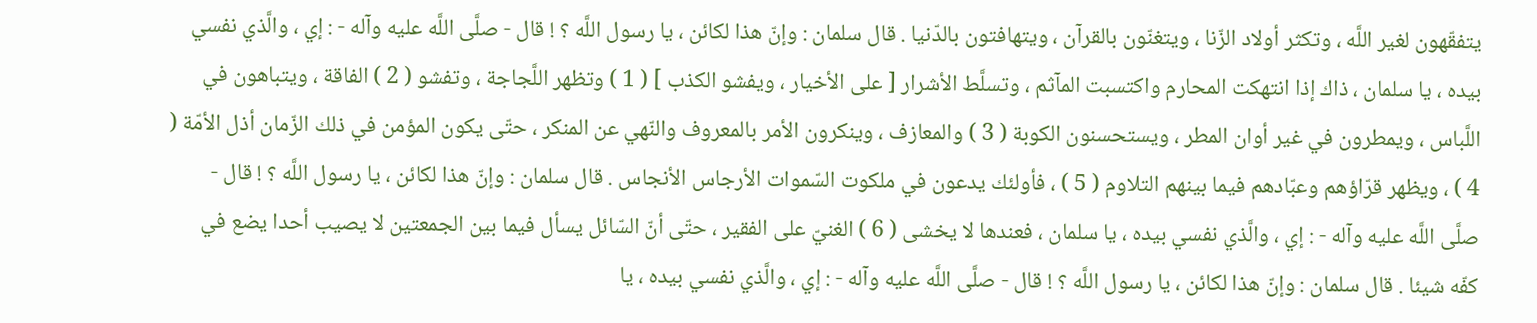يتفقّهون لغير اللَّه ، وتكثر أولاد الزّنا ، ويتغنّون بالقرآن ، ويتهافتون بالدّنيا . قال سلمان : وإنّ هذا لكائن ، يا رسول اللَّه ؟ ! قال - صلَّى اللَّه عليه وآله - : إي ، والَّذي نفسي بيده ، يا سلمان ، ذاك إذا انتهكت المحارم واكتسبت المآثم ، وتسلَّط الأشرار [ على الأخيار ، ويفشو الكذب ] ( 1 ) وتظهر اللَّجاجة ، وتفشو ( 2 ) الفاقة ، ويتباهون في اللَّباس ، ويمطرون في غير أوان المطر ، ويستحسنون الكوبة ( 3 ) والمعازف ، وينكرون الأمر بالمعروف والنّهي عن المنكر ، حتّى يكون المؤمن في ذلك الزّمان أذل الأمّة ( 4 ) ، ويظهر قرّاؤهم وعبّادهم فيما بينهم التلاوم ( 5 ) ، فأولئك يدعون في ملكوت السّموات الأرجاس الأنجاس . قال سلمان : وإنّ هذا لكائن ، يا رسول اللَّه ؟ ! قال - صلَّى اللَّه عليه وآله - : إي ، والَّذي نفسي بيده ، يا سلمان ، فعندها لا يخشى ( 6 ) الغنيّ على الفقير ، حتّى أنّ السّائل يسأل فيما بين الجمعتين لا يصيب أحدا يضع في كفّه شيئا . قال سلمان : وإنّ هذا لكائن ، يا رسول اللَّه ؟ ! قال - صلَّى اللَّه عليه وآله - : إي ، والَّذي نفسي بيده ، يا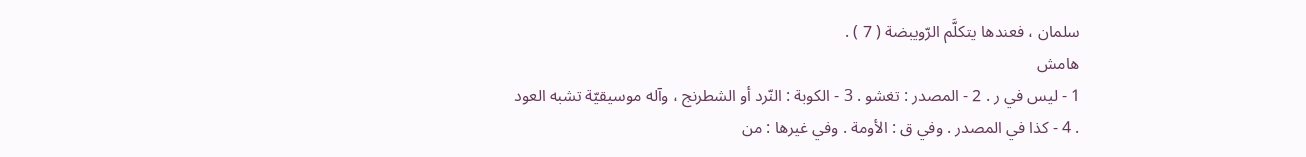سلمان ، فعندها يتكلَّم الرّويبضة ( 7 ) .
هامش
1 - ليس في ر . 2 - المصدر : تغشو . 3 - الكوبة : النّرد أو الشطرنج ، وآله موسيقيّة تشبه العود . 4 - كذا في المصدر . وفي ق : الأومة . وفي غيرها : من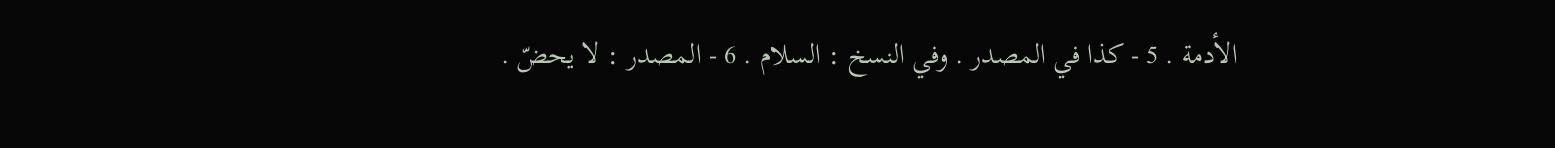الأدمة . 5 - كذا في المصدر . وفي النسخ : السلام . 6 - المصدر : لا يحضّ .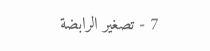7 - تصغير الرابضة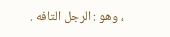، وهو : الرجل التافه .